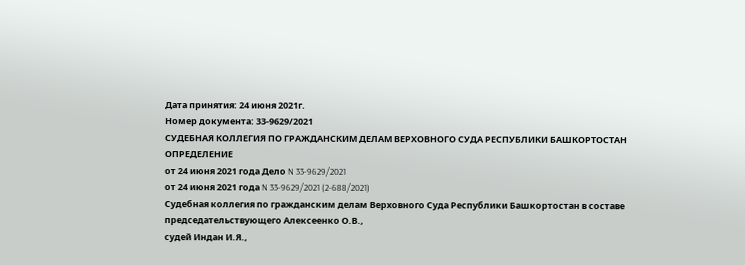Дата принятия: 24 июня 2021г.
Номер документа: 33-9629/2021
СУДЕБНАЯ КОЛЛЕГИЯ ПО ГРАЖДАНСКИМ ДЕЛАМ ВЕРХОВНОГО СУДА РЕСПУБЛИКИ БАШКОРТОСТАН
ОПРЕДЕЛЕНИЕ
от 24 июня 2021 года Дело N 33-9629/2021
от 24 июня 2021 года N 33-9629/2021 (2-688/2021)
Судебная коллегия по гражданским делам Верховного Суда Республики Башкортостан в составе
председательствующего Алексеенко О.В.,
судей Индан И.Я.,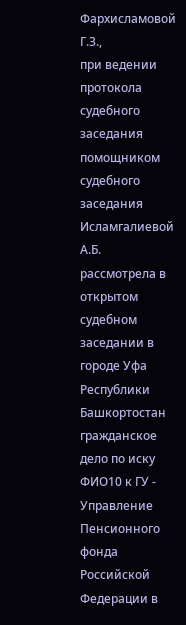Фархисламовой Г.З.,
при ведении протокола судебного заседания
помощником судебного заседания Исламгалиевой А.Б.
рассмотрела в открытом судебном заседании в городе Уфа Республики Башкортостан гражданское дело по иску ФИО10 к ГУ - Управление Пенсионного фонда Российской Федерации в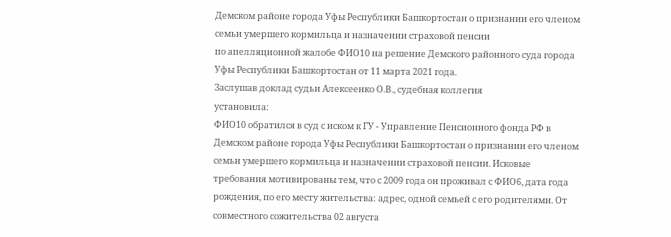Демском районе города Уфы Республики Башкортостан о признании его членом семьи умершего кормильца и назначении страховой пенсии
по апелляционной жалобе ФИО10 на решение Демского районного суда города Уфы Республики Башкортостан от 11 марта 2021 года.
Заслушав доклад судьи Алексеенко О.В., судебная коллегия
установила:
ФИО10 обратился в суд с иском к ГУ - Управление Пенсионного фонда РФ в Демском районе города Уфы Республики Башкортостан о признании его членом семьи умершего кормильца и назначении страховой пенсии. Исковые требования мотивированы тем, что с 2009 года он проживал с ФИО6, дата года рождения, по его месту жительства: адрес, одной семьей с его родителями. От совместного сожительства 02 августа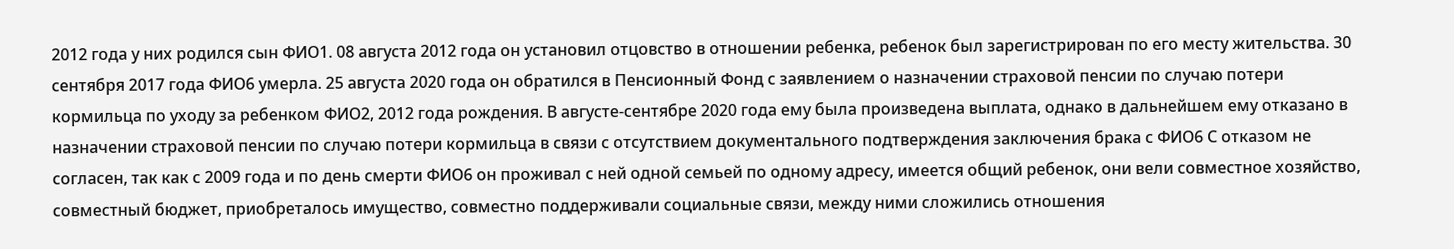2012 года у них родился сын ФИО1. 08 августа 2012 года он установил отцовство в отношении ребенка, ребенок был зарегистрирован по его месту жительства. 30 сентября 2017 года ФИО6 умерла. 25 августа 2020 года он обратился в Пенсионный Фонд с заявлением о назначении страховой пенсии по случаю потери кормильца по уходу за ребенком ФИО2, 2012 года рождения. В августе-сентябре 2020 года ему была произведена выплата, однако в дальнейшем ему отказано в назначении страховой пенсии по случаю потери кормильца в связи с отсутствием документального подтверждения заключения брака с ФИО6 С отказом не согласен, так как с 2009 года и по день смерти ФИО6 он проживал с ней одной семьей по одному адресу, имеется общий ребенок, они вели совместное хозяйство, совместный бюджет, приобреталось имущество, совместно поддерживали социальные связи, между ними сложились отношения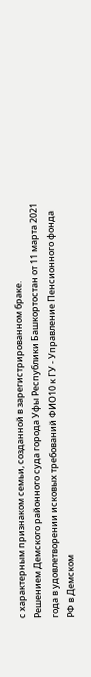с характерным признаком семьи, созданной в зарегистрированном браке.
Решением Демского районного суда города Уфы Республики Башкортостан от 11 марта 2021 года в удовлетворении исковых требований ФИО10 к ГУ - Управление Пенсионного фонда РФ в Демском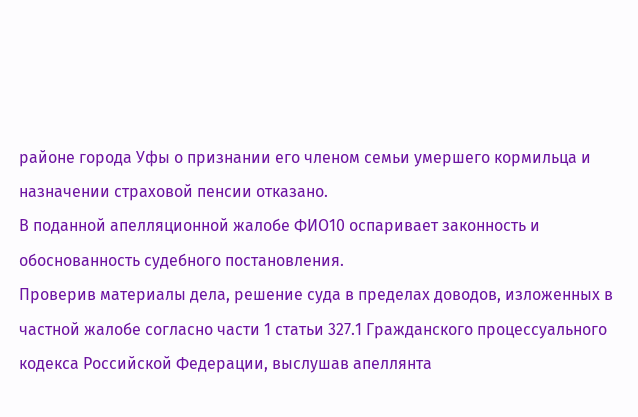районе города Уфы о признании его членом семьи умершего кормильца и назначении страховой пенсии отказано.
В поданной апелляционной жалобе ФИО10 оспаривает законность и обоснованность судебного постановления.
Проверив материалы дела, решение суда в пределах доводов, изложенных в частной жалобе согласно части 1 статьи 327.1 Гражданского процессуального кодекса Российской Федерации, выслушав апеллянта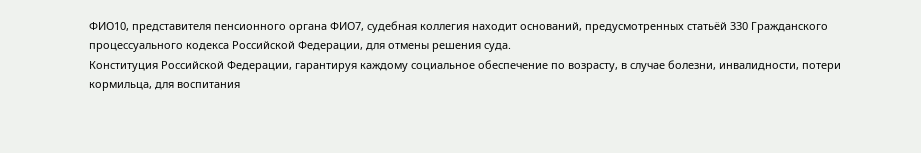ФИО10, представителя пенсионного органа ФИО7, судебная коллегия находит оснований, предусмотренных статьёй 330 Гражданского процессуального кодекса Российской Федерации, для отмены решения суда.
Конституция Российской Федерации, гарантируя каждому социальное обеспечение по возрасту, в случае болезни, инвалидности, потери кормильца, для воспитания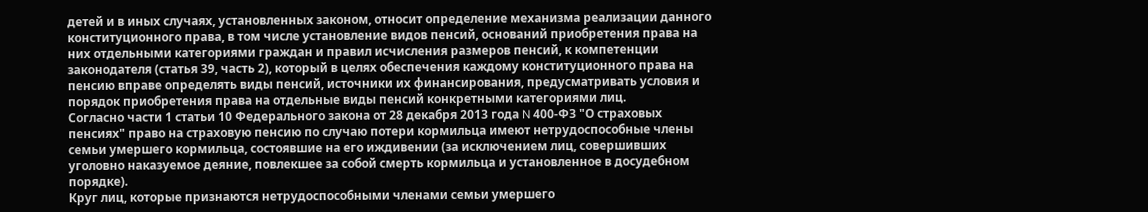детей и в иных случаях, установленных законом, относит определение механизма реализации данного конституционного права, в том числе установление видов пенсий, оснований приобретения права на них отдельными категориями граждан и правил исчисления размеров пенсий, к компетенции законодателя (статья 39, часть 2), который в целях обеспечения каждому конституционного права на пенсию вправе определять виды пенсий, источники их финансирования, предусматривать условия и порядок приобретения права на отдельные виды пенсий конкретными категориями лиц.
Согласно части 1 статьи 10 Федерального закона от 28 декабря 2013 года N 400-ФЗ "О страховых пенсиях" право на страховую пенсию по случаю потери кормильца имеют нетрудоспособные члены семьи умершего кормильца, состоявшие на его иждивении (за исключением лиц, совершивших уголовно наказуемое деяние, повлекшее за собой смерть кормильца и установленное в досудебном порядке).
Круг лиц, которые признаются нетрудоспособными членами семьи умершего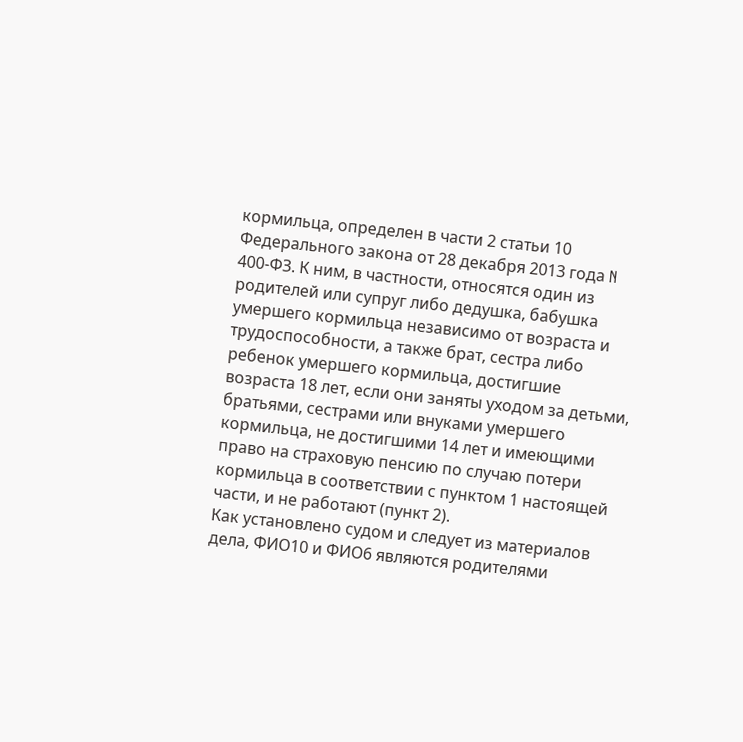кормильца, определен в части 2 статьи 10 Федерального закона от 28 декабря 2013 года N 400-ФЗ. К ним, в частности, относятся один из родителей или супруг либо дедушка, бабушка умершего кормильца независимо от возраста и трудоспособности, а также брат, сестра либо ребенок умершего кормильца, достигшие возраста 18 лет, если они заняты уходом за детьми, братьями, сестрами или внуками умершего кормильца, не достигшими 14 лет и имеющими право на страховую пенсию по случаю потери кормильца в соответствии с пунктом 1 настоящей части, и не работают (пункт 2).
Как установлено судом и следует из материалов дела, ФИО10 и ФИО6 являются родителями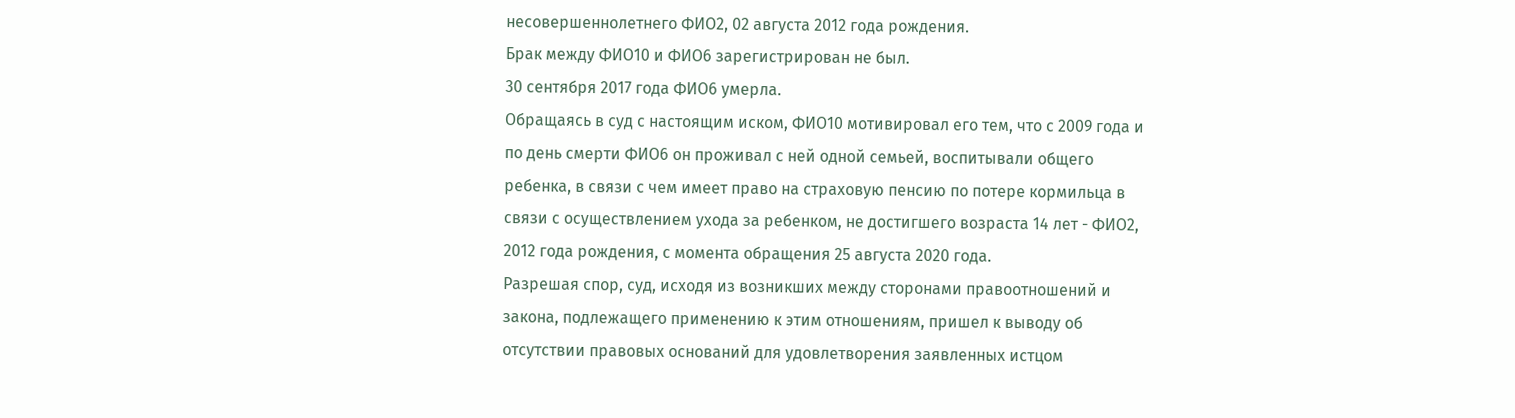несовершеннолетнего ФИО2, 02 августа 2012 года рождения.
Брак между ФИО10 и ФИО6 зарегистрирован не был.
30 сентября 2017 года ФИО6 умерла.
Обращаясь в суд с настоящим иском, ФИО10 мотивировал его тем, что с 2009 года и по день смерти ФИО6 он проживал с ней одной семьей, воспитывали общего ребенка, в связи с чем имеет право на страховую пенсию по потере кормильца в связи с осуществлением ухода за ребенком, не достигшего возраста 14 лет - ФИО2, 2012 года рождения, с момента обращения 25 августа 2020 года.
Разрешая спор, суд, исходя из возникших между сторонами правоотношений и закона, подлежащего применению к этим отношениям, пришел к выводу об отсутствии правовых оснований для удовлетворения заявленных истцом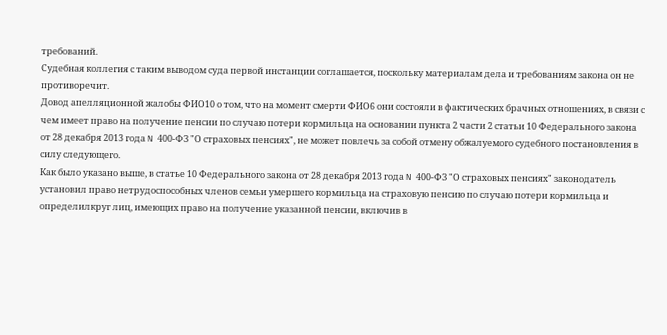требований.
Судебная коллегия с таким выводом суда первой инстанции соглашается, поскольку материалам дела и требованиям закона он не противоречит.
Довод апелляционной жалобы ФИО10 о том, что на момент смерти ФИО6 они состояли в фактических брачных отношениях, в связи с чем имеет право на получение пенсии по случаю потери кормильца на основании пункта 2 части 2 статьи 10 Федерального закона от 28 декабря 2013 года N 400-ФЗ "О страховых пенсиях", не может повлечь за собой отмену обжалуемого судебного постановления в силу следующего.
Как было указано выше, в статье 10 Федерального закона от 28 декабря 2013 года N 400-ФЗ "О страховых пенсиях" законодатель установил право нетрудоспособных членов семьи умершего кормильца на страховую пенсию по случаю потери кормильца и определилкруг лиц, имеющих право на получение указанной пенсии, включив в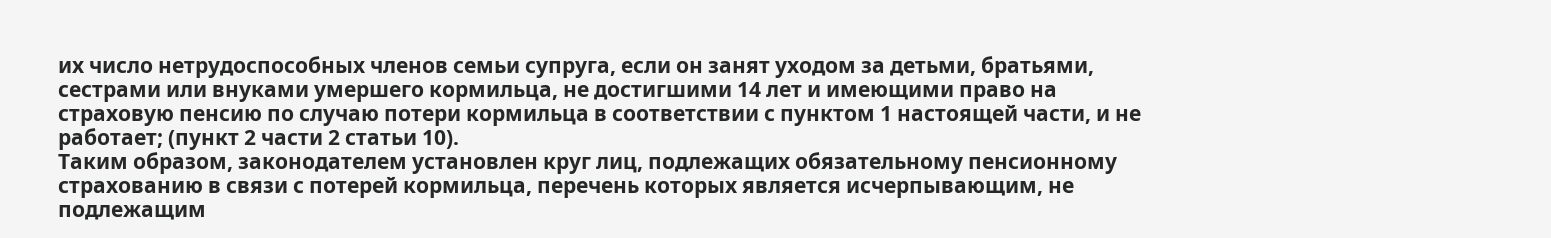их число нетрудоспособных членов семьи супруга, если он занят уходом за детьми, братьями, сестрами или внуками умершего кормильца, не достигшими 14 лет и имеющими право на страховую пенсию по случаю потери кормильца в соответствии с пунктом 1 настоящей части, и не работает; (пункт 2 части 2 статьи 10).
Таким образом, законодателем установлен круг лиц, подлежащих обязательному пенсионному страхованию в связи с потерей кормильца, перечень которых является исчерпывающим, не подлежащим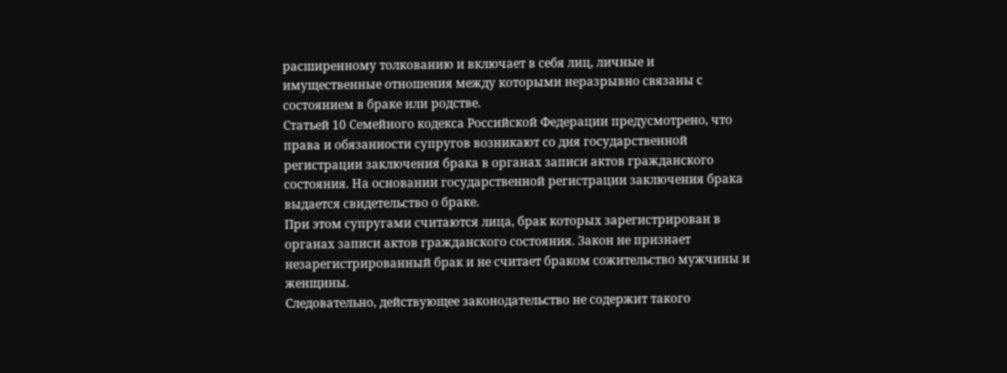расширенному толкованию и включает в себя лиц, личные и имущественные отношения между которыми неразрывно связаны с состоянием в браке или родстве.
Статьей 10 Семейного кодекса Российской Федерации предусмотрено, что права и обязанности супругов возникают со дня государственной регистрации заключения брака в органах записи актов гражданского состояния. На основании государственной регистрации заключения брака выдается свидетельство о браке.
При этом супругами считаются лица, брак которых зарегистрирован в органах записи актов гражданского состояния. Закон не признает незарегистрированный брак и не считает браком сожительство мужчины и женщины.
Следовательно, действующее законодательство не содержит такого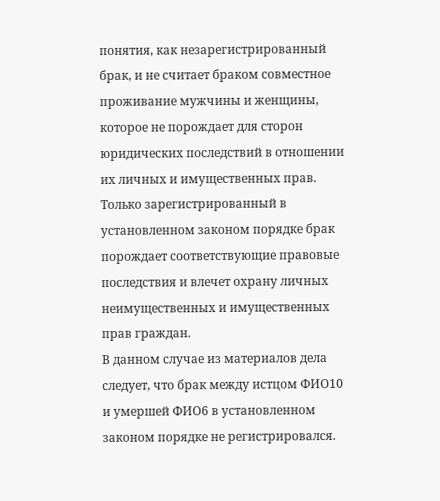понятия, как незарегистрированный брак, и не считает браком совместное проживание мужчины и женщины, которое не порождает для сторон юридических последствий в отношении их личных и имущественных прав. Только зарегистрированный в установленном законом порядке брак порождает соответствующие правовые последствия и влечет охрану личных неимущественных и имущественных прав граждан.
В данном случае из материалов дела следует, что брак между истцом ФИО10 и умершей ФИО6 в установленном законом порядке не регистрировался.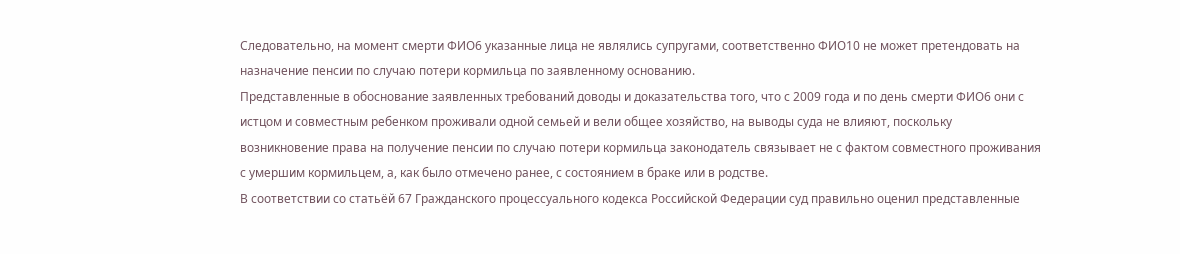Следовательно, на момент смерти ФИО6 указанные лица не являлись супругами, соответственно ФИО10 не может претендовать на назначение пенсии по случаю потери кормильца по заявленному основанию.
Представленные в обоснование заявленных требований доводы и доказательства того, что с 2009 года и по день смерти ФИО6 они с истцом и совместным ребенком проживали одной семьей и вели общее хозяйство, на выводы суда не влияют, поскольку возникновение права на получение пенсии по случаю потери кормильца законодатель связывает не с фактом совместного проживания с умершим кормильцем, а, как было отмечено ранее, с состоянием в браке или в родстве.
В соответствии со статьёй 67 Гражданского процессуального кодекса Российской Федерации суд правильно оценил представленные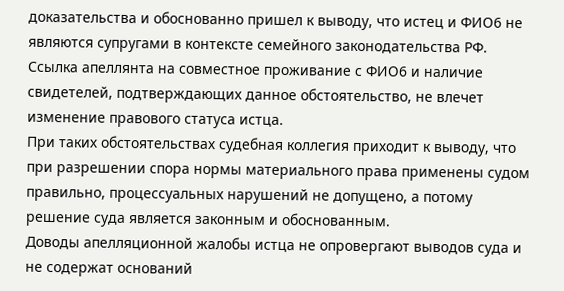доказательства и обоснованно пришел к выводу, что истец и ФИО6 не являются супругами в контексте семейного законодательства РФ.
Ссылка апеллянта на совместное проживание с ФИО6 и наличие свидетелей, подтверждающих данное обстоятельство, не влечет изменение правового статуса истца.
При таких обстоятельствах судебная коллегия приходит к выводу, что при разрешении спора нормы материального права применены судом правильно, процессуальных нарушений не допущено, а потому решение суда является законным и обоснованным.
Доводы апелляционной жалобы истца не опровергают выводов суда и не содержат оснований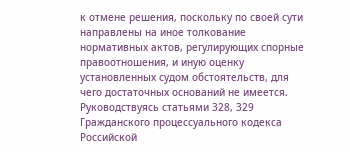к отмене решения, поскольку по своей сути направлены на иное толкование нормативных актов, регулирующих спорные правоотношения, и иную оценку установленных судом обстоятельств, для чего достаточных оснований не имеется.
Руководствуясь статьями 328, 329 Гражданского процессуального кодекса Российской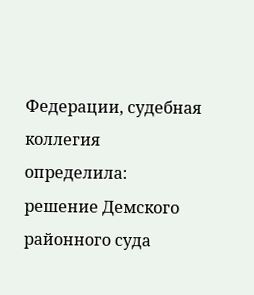Федерации, судебная коллегия
определила:
решение Демского районного суда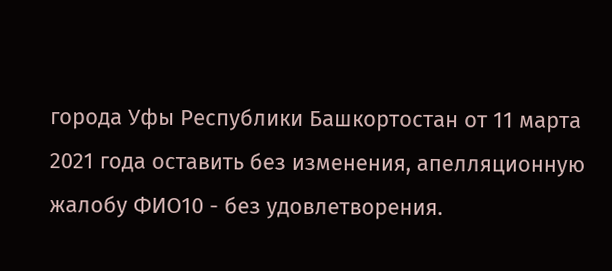города Уфы Республики Башкортостан от 11 марта 2021 года оставить без изменения, апелляционную жалобу ФИО10 - без удовлетворения.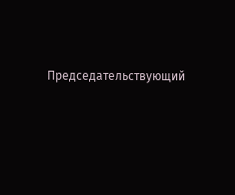Председательствующий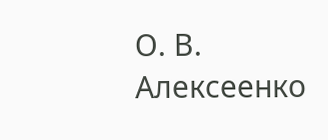О. В. Алексеенко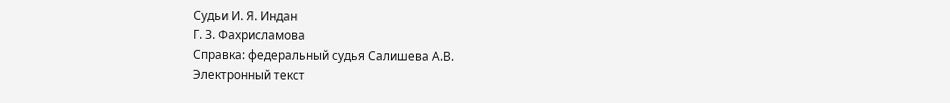Судьи И. Я. Индан
Г. З. Фахрисламова
Справка: федеральный судья Салишева А.В.
Электронный текст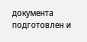документа
подготовлен и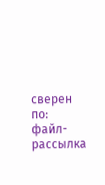сверен по:
файл-рассылка